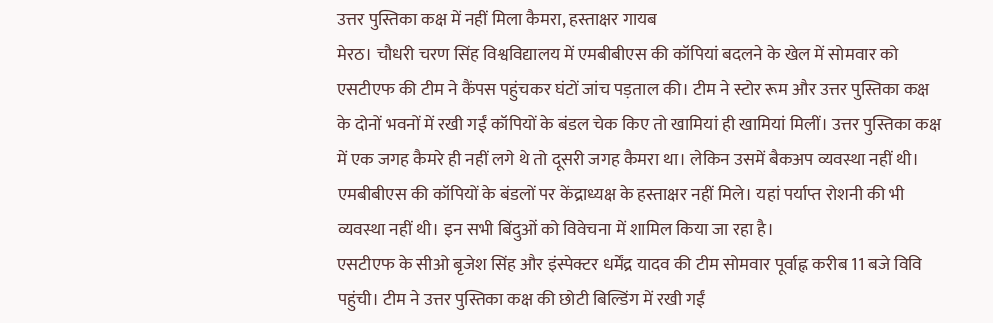उत्तर पुस्तिका कक्ष में नहीं मिला कैमरा, हस्ताक्षर गायब
मेरठ। चौधरी चरण सिंह विश्वविद्यालय में एमबीबीएस की कॉपियां बदलने के खेल में सोमवार को एसटीएफ की टीम ने कैंपस पहुंचकर घंटों जांच पड़ताल की। टीम ने स्टोर रूम और उत्तर पुस्तिका कक्ष के दोनों भवनों में रखी गईं कॉपियों के बंडल चेक किए तो खामियां ही खामियां मिलीं। उत्तर पुस्तिका कक्ष में एक जगह कैमरे ही नहीं लगे थे तो दूसरी जगह कैमरा था। लेकिन उसमें बैकअप व्यवस्था नहीं थी। एमबीबीएस की कॉपियों के बंडलों पर केंद्राध्यक्ष के हस्ताक्षर नहीं मिले। यहां पर्याप्त रोशनी की भी व्यवस्था नहीं थी। इन सभी बिंदुओं को विवेचना में शामिल किया जा रहा है।
एसटीएफ के सीओ बृजेश सिंह और इंस्पेक्टर धर्मेंद्र यादव की टीम सोमवार पूर्वाह्न करीब 11 बजे विवि पहुंची। टीम ने उत्तर पुस्तिका कक्ष की छोटी बिल्डिंग में रखी गईं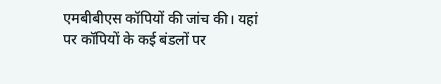एमबीबीएस कॉपियों की जांच की। यहां पर कॉपियों के कई बंडलों पर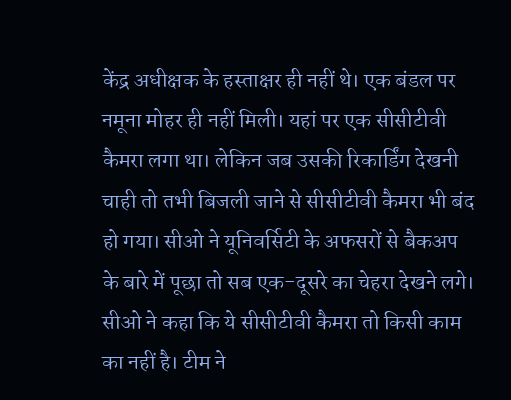केंद्र अधीक्षक के हस्ताक्षर ही नहीं थे। एक बंडल पर नमूना मोहर ही नहीं मिली। यहां पर एक सीसीटीवी कैमरा लगा था। लेकिन जब उसकी रिकार्डिंग देखनी चाही तो तभी बिजली जाने से सीसीटीवी कैमरा भी बंद हो गया। सीओ ने यूनिवर्सिटी के अफसरों से बैकअप के बारे में पूछा तो सब एक-दूसरे का चेहरा देखने लगे। सीओ ने कहा कि ये सीसीटीवी कैमरा तो किसी काम का नहीं है। टीम ने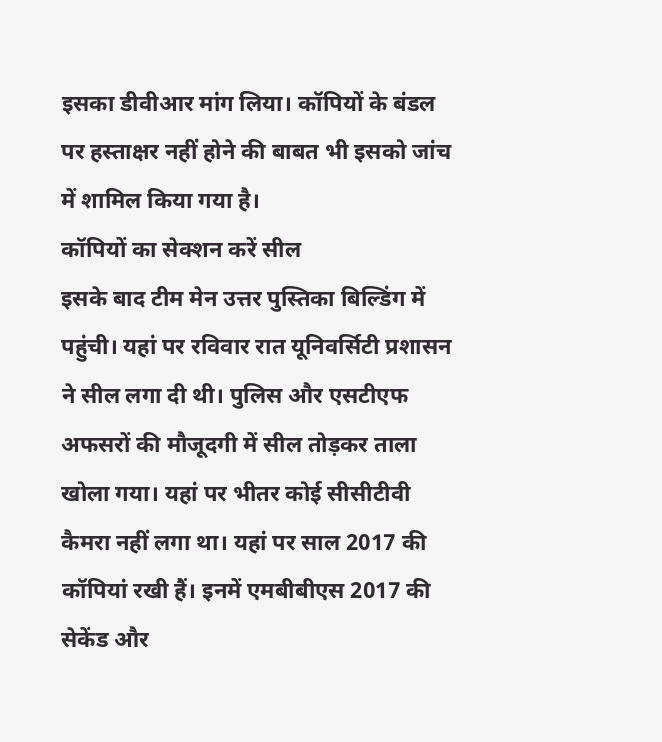इसका डीवीआर मांग लिया। कॉपियों के बंडल पर हस्ताक्षर नहीं होने की बाबत भी इसको जांच में शामिल किया गया है।
कॉपियों का सेक्शन करें सील
इसके बाद टीम मेन उत्तर पुस्तिका बिल्डिंग में पहुंची। यहां पर रविवार रात यूनिवर्सिटी प्रशासन ने सील लगा दी थी। पुलिस और एसटीएफ अफसरों की मौजूदगी में सील तोड़कर ताला खोला गया। यहां पर भीतर कोई सीसीटीवी कैमरा नहीं लगा था। यहां पर साल 2017 की कॉपियां रखी हैं। इनमें एमबीबीएस 2017 की सेकेंड और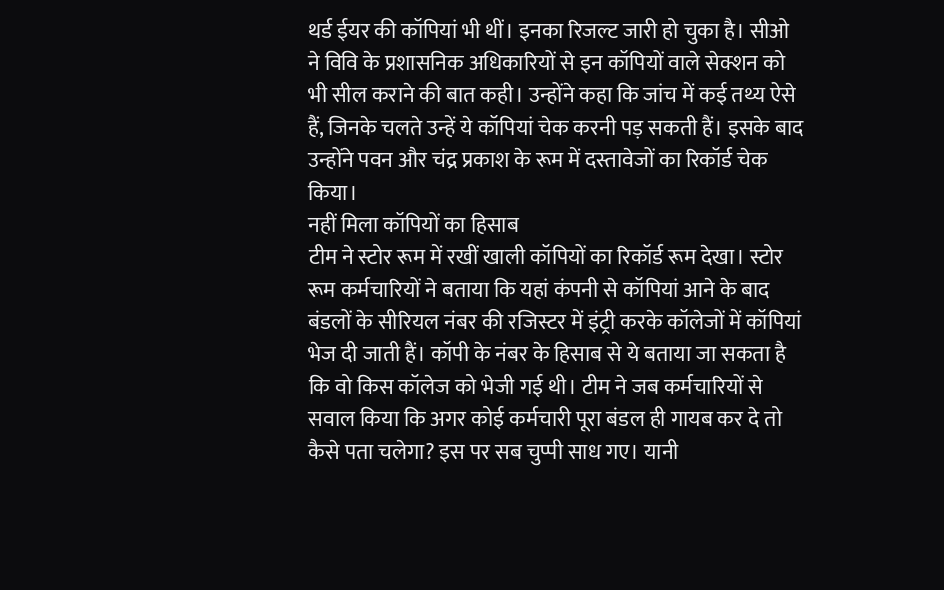थर्ड ईयर की कॉपियां भी थीं। इनका रिजल्ट जारी हो चुका है। सीओ ने विवि के प्रशासनिक अधिकारियों से इन कॉपियों वाले सेक्शन को भी सील कराने की बात कही। उन्होंने कहा कि जांच में कई तथ्य ऐसे हैं, जिनके चलते उन्हें ये कॉपियां चेक करनी पड़ सकती हैं। इसके बाद उन्होंने पवन और चंद्र प्रकाश के रूम में दस्तावेजों का रिकॉर्ड चेक किया।
नहीं मिला कॉपियों का हिसाब
टीम ने स्टोर रूम में रखीं खाली कॉपियों का रिकॉर्ड रूम देखा। स्टोर रूम कर्मचारियों ने बताया कि यहां कंपनी से कॉपियां आने के बाद बंडलों के सीरियल नंबर की रजिस्टर में इंट्री करके कॉलेजों में कॉपियां भेज दी जाती हैं। कॉपी के नंबर के हिसाब से ये बताया जा सकता है कि वो किस कॉलेज को भेजी गई थी। टीम ने जब कर्मचारियों से सवाल किया कि अगर कोई कर्मचारी पूरा बंडल ही गायब कर दे तो कैसे पता चलेगा? इस पर सब चुप्पी साध गए। यानी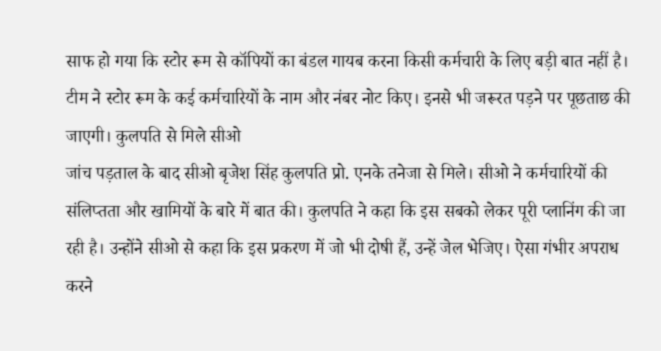साफ हो गया कि स्टोर रूम से कॉपियों का बंडल गायब करना किसी कर्मचारी के लिए बड़ी बात नहीं है। टीम ने स्टोर रूम के कई कर्मचारियों के नाम और नंबर नोट किए। इनसे भी जरूरत पड़ने पर पूछताछ की जाएगी। कुलपति से मिले सीओ
जांच पड़ताल के बाद सीओ बृजेश सिंह कुलपति प्रो. एनके तनेजा से मिले। सीओ ने कर्मचारियों की संलिप्तता और खामियों के बारे में बात की। कुलपति ने कहा कि इस सबको लेकर पूरी प्लानिंग की जा रही है। उन्होंने सीओ से कहा कि इस प्रकरण में जो भी दोषी हैं, उन्हें जेल भेजिए। ऐसा गंभीर अपराध करने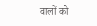वालों को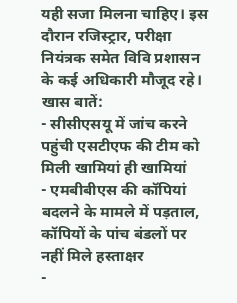यही सजा मिलना चाहिए। इस दौरान रजिस्ट्रार, परीक्षा नियंत्रक समेत विवि प्रशासन के कई अधिकारी मौजूद रहे।
खास बातें:
- सीसीएसयू में जांच करने पहुंची एसटीएफ की टीम को मिली खामियां ही खामियां
- एमबीबीएस की कॉपियां बदलने के मामले में पड़ताल, कॉपियों के पांच बंडलों पर नहीं मिले हस्ताक्षर
-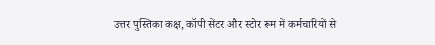उत्तर पुस्तिका कक्ष, कॉपी सेंटर और स्टोर रूम में कर्मचारियों से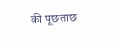की पूछताछ